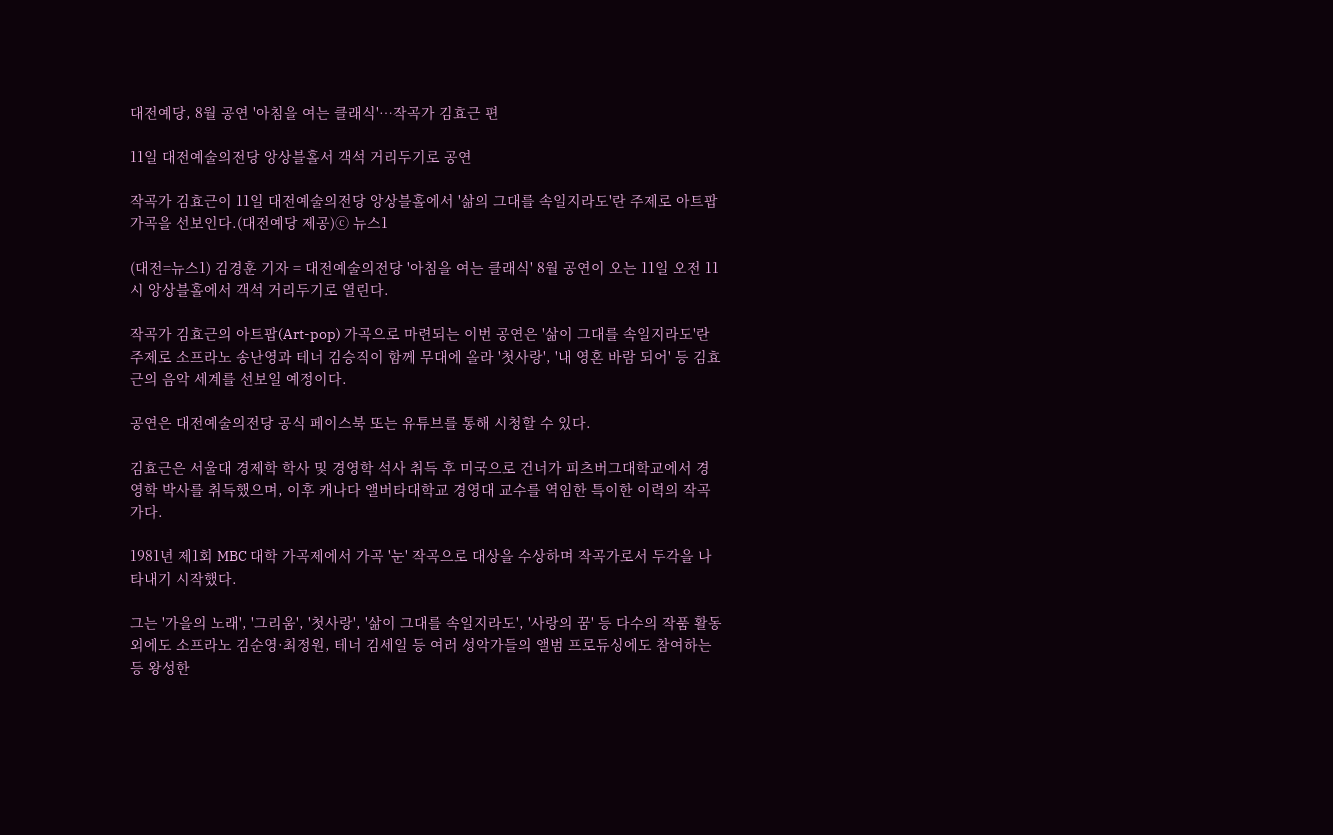대전예당, 8월 공연 '아침을 여는 클래식'…작곡가 김효근 편

11일 대전예술의전당 앙상블홀서 객석 거리두기로 공연

작곡가 김효근이 11일 대전예술의전당 앙상블홀에서 '삶의 그대를 속일지라도'란 주제로 아트팝 가곡을 선보인다.(대전예당 제공)ⓒ 뉴스1

(대전=뉴스1) 김경훈 기자 = 대전예술의전당 '아침을 여는 클래식' 8월 공연이 오는 11일 오전 11시 앙상블홀에서 객석 거리두기로 열린다.

작곡가 김효근의 아트팝(Art-pop) 가곡으로 마련되는 이번 공연은 '삶이 그대를 속일지라도'란 주제로 소프라노 송난영과 테너 김승직이 함께 무대에 올라 '첫사랑', '내 영혼 바람 되어' 등 김효근의 음악 세계를 선보일 예정이다.

공연은 대전예술의전당 공식 페이스북 또는 유튜브를 통해 시청할 수 있다.

김효근은 서울대 경제학 학사 및 경영학 석사 취득 후 미국으로 건너가 피츠버그대학교에서 경영학 박사를 취득했으며, 이후 캐나다 앨버타대학교 경영대 교수를 역임한 특이한 이력의 작곡가다.

1981년 제1회 MBC 대학 가곡제에서 가곡 '눈' 작곡으로 대상을 수상하며 작곡가로서 두각을 나타내기 시작했다.

그는 '가을의 노래', '그리움', '첫사랑', '삶이 그대를 속일지라도', '사랑의 꿈' 등 다수의 작품 활동 외에도 소프라노 김순영·최정원, 테너 김세일 등 여러 성악가들의 앨범 프로듀싱에도 참여하는 등 왕성한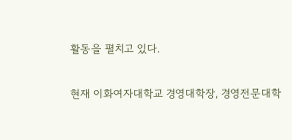활동을 펼치고 있다.

현재 이화여자대학교 경영대학장, 경영전문대학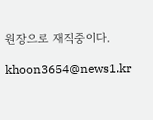원장으로 재직중이다.

khoon3654@news1.kr